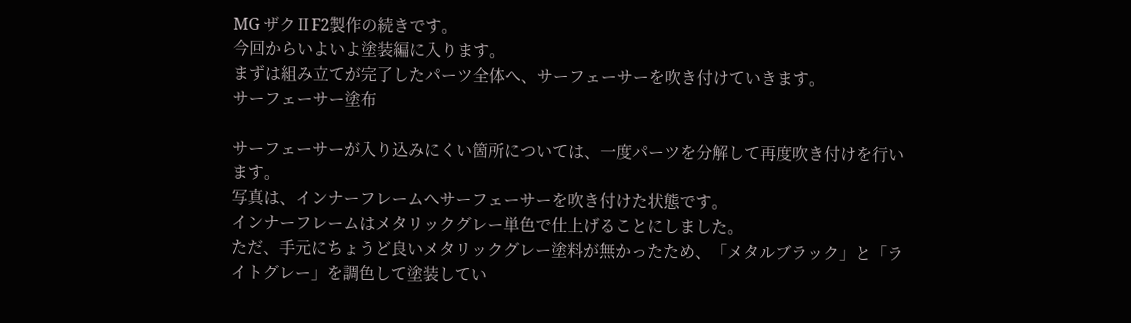MG ザクⅡF2製作の続きです。
今回からいよいよ塗装編に入ります。
まずは組み立てが完了したパーツ全体へ、サーフェーサーを吹き付けていきます。
サーフェーサー塗布

サーフェーサーが入り込みにくい箇所については、一度パーツを分解して再度吹き付けを行います。
写真は、インナーフレームへサーフェーサーを吹き付けた状態です。
インナーフレームはメタリックグレー単色で仕上げることにしました。
ただ、手元にちょうど良いメタリックグレー塗料が無かったため、「メタルブラック」と「ライトグレー」を調色して塗装してい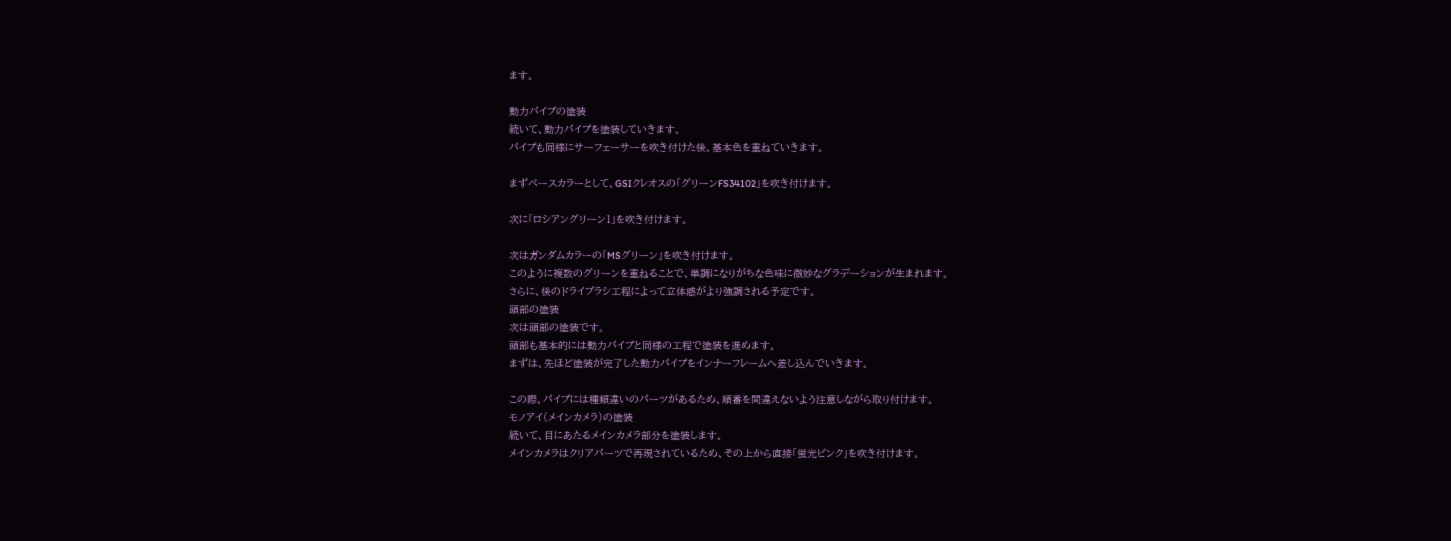ます。

動力パイプの塗装
続いて、動力パイプを塗装していきます。
パイプも同様にサーフェーサーを吹き付けた後、基本色を重ねていきます。

まずベースカラーとして、GSIクレオスの「グリーンFS34102」を吹き付けます。

次に「ロシアングリーン1」を吹き付けます。

次はガンダムカラーの「MSグリーン」を吹き付けます。
このように複数のグリーンを重ねることで、単調になりがちな色味に微妙なグラデーションが生まれます。
さらに、後のドライブラシ工程によって立体感がより強調される予定です。
頭部の塗装
次は頭部の塗装です。
頭部も基本的には動力パイプと同様の工程で塗装を進めます。
まずは、先ほど塗装が完了した動力パイプをインナーフレームへ差し込んでいきます。

この際、パイプには種類違いのパーツがあるため、順番を間違えないよう注意しながら取り付けます。
モノアイ(メインカメラ)の塗装
続いて、目にあたるメインカメラ部分を塗装します。
メインカメラはクリアパーツで再現されているため、その上から直接「蛍光ピンク」を吹き付けます。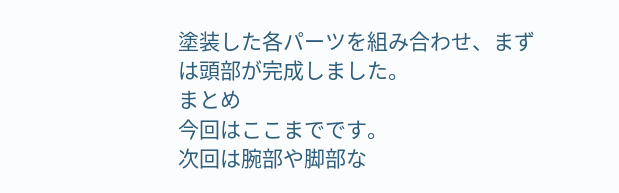塗装した各パーツを組み合わせ、まずは頭部が完成しました。
まとめ
今回はここまでです。
次回は腕部や脚部な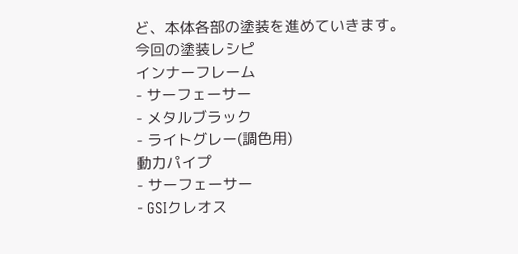ど、本体各部の塗装を進めていきます。
今回の塗装レシピ
インナーフレーム
- サーフェーサー
- メタルブラック
- ライトグレー(調色用)
動力パイプ
- サーフェーサー
- GSIクレオス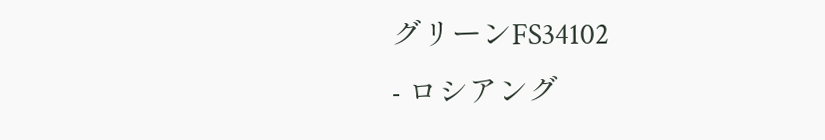グリーンFS34102
- ロシアング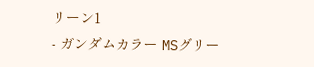リーン1
- ガンダムカラー MSグリー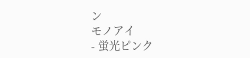ン
モノアイ
- 蛍光ピンク